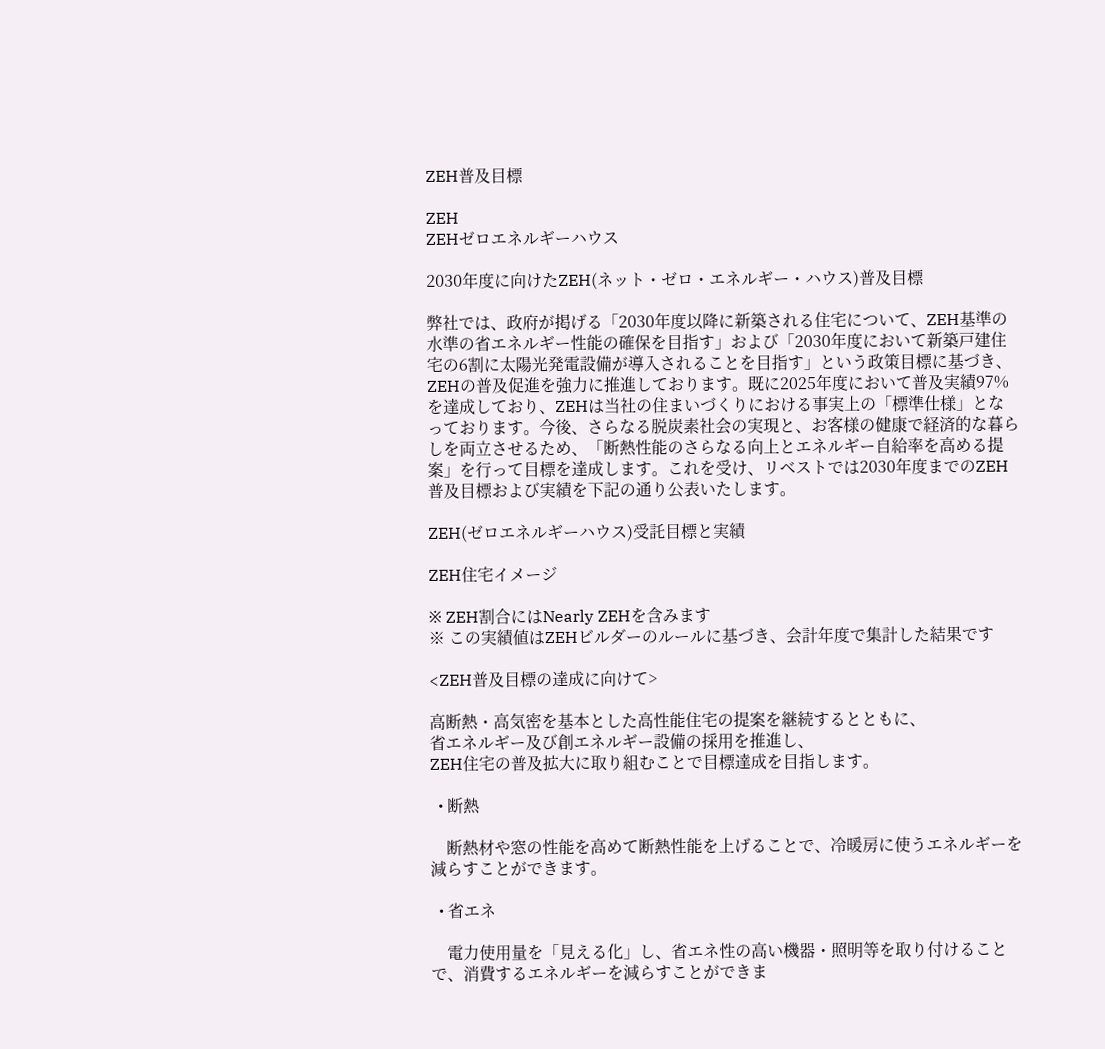ZEH普及目標

ZEH
ZEHゼロエネルギーハウス

2030年度に向けたZEH(ネット・ゼロ・エネルギー・ハウス)普及目標

弊社では、政府が掲げる「2030年度以降に新築される住宅について、ZEH基準の水準の省エネルギー性能の確保を目指す」および「2030年度において新築戸建住宅の6割に太陽光発電設備が導入されることを目指す」という政策目標に基づき、ZEHの普及促進を強力に推進しております。既に2025年度において普及実績97%を達成しており、ZEHは当社の住まいづくりにおける事実上の「標準仕様」となっております。今後、さらなる脱炭素社会の実現と、お客様の健康で経済的な暮らしを両立させるため、「断熱性能のさらなる向上とエネルギー自給率を高める提案」を行って目標を達成します。これを受け、リベストでは2030年度までのZEH普及目標および実績を下記の通り公表いたします。

ZEH(ゼロエネルギーハウス)受託目標と実績

ZEH住宅イメージ

※ ZEH割合にはNearly ZEHを含みます
※ この実績値はZEHビルダーのルールに基づき、会計年度で集計した結果です

<ZEH普及目標の達成に向けて>

高断熱・高気密を基本とした高性能住宅の提案を継続するとともに、
省エネルギー及び創エネルギー設備の採用を推進し、
ZEH住宅の普及拡大に取り組むことで目標達成を目指します。

  • 断熱

    断熱材や窓の性能を高めて断熱性能を上げることで、冷暖房に使うエネルギーを減らすことができます。

  • 省エネ

    電力使用量を「見える化」し、省エネ性の高い機器・照明等を取り付けることで、消費するエネルギーを減らすことができま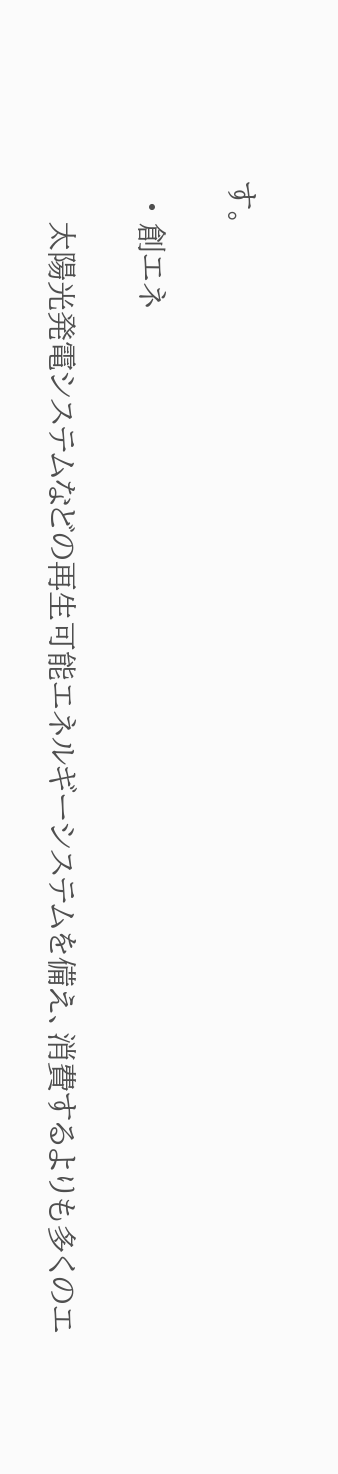す。

  • 創エネ

    太陽光発電システムなどの再生可能エネルギーシステムを備え、消費するよりも多くのエ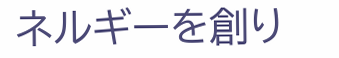ネルギーを創り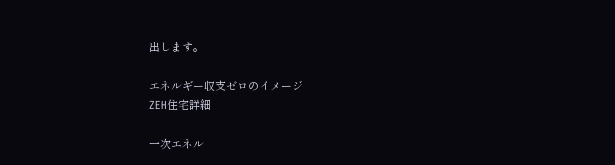出します。

エネルギー収支ゼロのイメージ
ZEH住宅詳細

一次エネル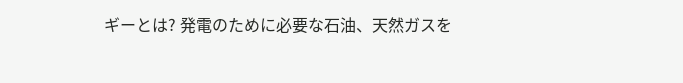ギーとは? 発電のために必要な石油、天然ガスを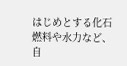はじめとする化石燃料や水力など、自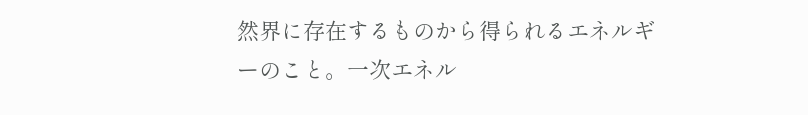然界に存在するものから得られるエネルギーのこと。一次エネル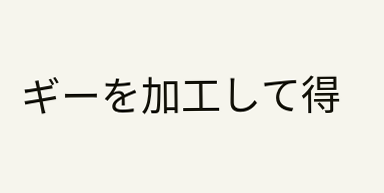ギーを加工して得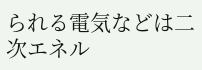られる電気などは二次エネル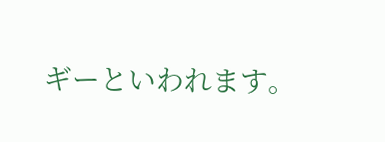ギーといわれます。